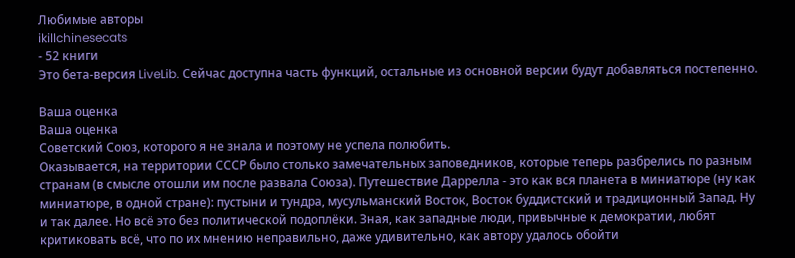Любимые авторы
ikillchinesecats
- 52 книги
Это бета-версия LiveLib. Сейчас доступна часть функций, остальные из основной версии будут добавляться постепенно.

Ваша оценка
Ваша оценка
Советский Союз, которого я не знала и поэтому не успела полюбить.
Оказывается, на территории СССР было столько замечательных заповедников, которые теперь разбрелись по разным странам (в смысле отошли им после развала Союза). Путешествие Даррелла - это как вся планета в миниатюре (ну как миниатюре, в одной стране): пустыни и тундра, мусульманский Восток, Восток буддистский и традиционный Запад. Ну и так далее. Но всё это без политической подоплёки. Зная, как западные люди, привычные к демократии, любят критиковать всё, что по их мнению неправильно, даже удивительно, как автору удалось обойти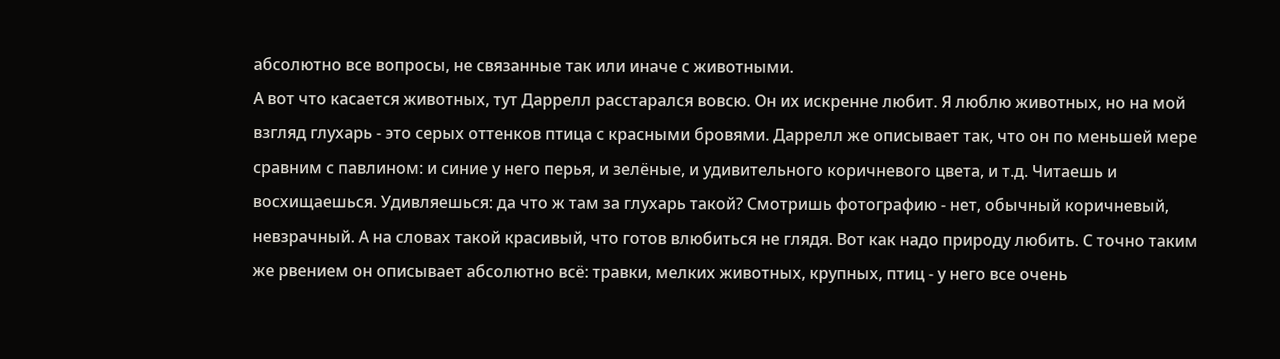абсолютно все вопросы, не связанные так или иначе с животными.
А вот что касается животных, тут Даррелл расстарался вовсю. Он их искренне любит. Я люблю животных, но на мой взгляд глухарь - это серых оттенков птица с красными бровями. Даррелл же описывает так, что он по меньшей мере сравним с павлином: и синие у него перья, и зелёные, и удивительного коричневого цвета, и т.д. Читаешь и восхищаешься. Удивляешься: да что ж там за глухарь такой? Смотришь фотографию - нет, обычный коричневый, невзрачный. А на словах такой красивый, что готов влюбиться не глядя. Вот как надо природу любить. С точно таким же рвением он описывает абсолютно всё: травки, мелких животных, крупных, птиц - у него все очень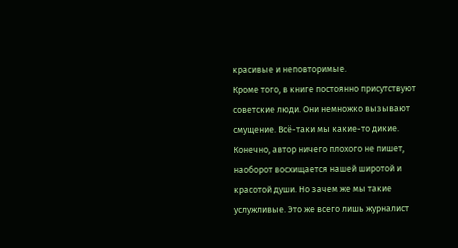красивые и неповторимые.
Кроме того, в книге постоянно присутствуют советские люди. Они немножко вызывают смущение. Всё-таки мы какие-то дикие. Конечно, автор ничего плохого не пишет, наоборот восхищается нашей широтой и красотой души. Но зачем же мы такие услужливые. Это же всего лишь журналист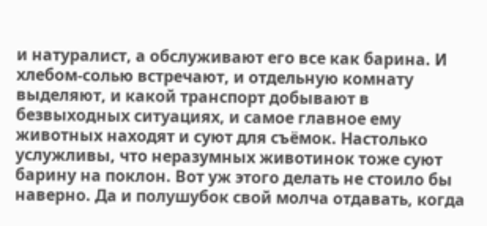и натуралист, а обслуживают его все как барина. И хлебом-солью встречают, и отдельную комнату выделяют, и какой транспорт добывают в безвыходных ситуациях, и самое главное ему животных находят и суют для съёмок. Настолько услужливы, что неразумных животинок тоже суют барину на поклон. Вот уж этого делать не стоило бы наверно. Да и полушубок свой молча отдавать, когда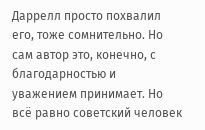Даррелл просто похвалил его, тоже сомнительно. Но сам автор это, конечно, с благодарностью и уважением принимает. Но всё равно советский человек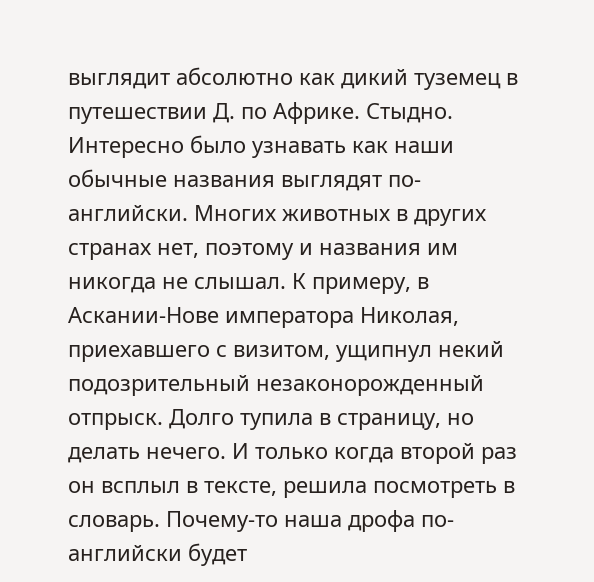выглядит абсолютно как дикий туземец в путешествии Д. по Африке. Стыдно.
Интересно было узнавать как наши обычные названия выглядят по-английски. Многих животных в других странах нет, поэтому и названия им никогда не слышал. К примеру, в Аскании-Нове императора Николая, приехавшего с визитом, ущипнул некий подозрительный незаконорожденный отпрыск. Долго тупила в страницу, но делать нечего. И только когда второй раз он всплыл в тексте, решила посмотреть в словарь. Почему-то наша дрофа по-английски будет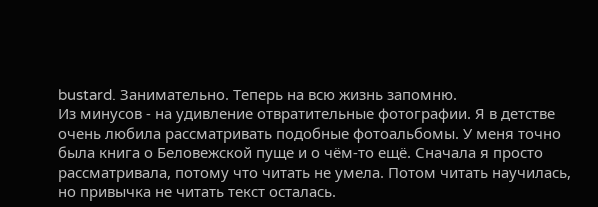bustard. Занимательно. Теперь на всю жизнь запомню.
Из минусов - на удивление отвратительные фотографии. Я в детстве очень любила рассматривать подобные фотоальбомы. У меня точно была книга о Беловежской пуще и о чём-то ещё. Сначала я просто рассматривала, потому что читать не умела. Потом читать научилась, но привычка не читать текст осталась.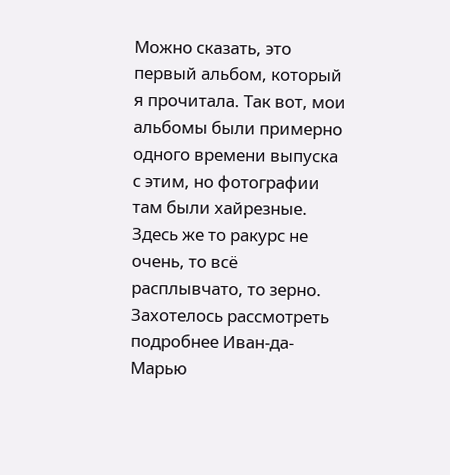Можно сказать, это первый альбом, который я прочитала. Так вот, мои альбомы были примерно одного времени выпуска с этим, но фотографии там были хайрезные. Здесь же то ракурс не очень, то всё расплывчато, то зерно. Захотелось рассмотреть подробнее Иван-да-Марью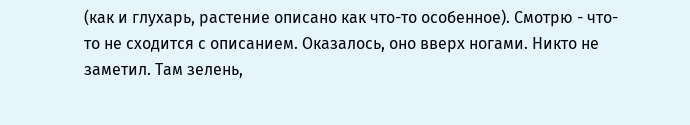(как и глухарь, растение описано как что-то особенное). Смотрю - что-то не сходится с описанием. Оказалось, оно вверх ногами. Никто не заметил. Там зелень,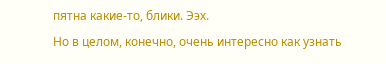пятна какие-то, блики. Ээх.
Но в целом, конечно, очень интересно как узнать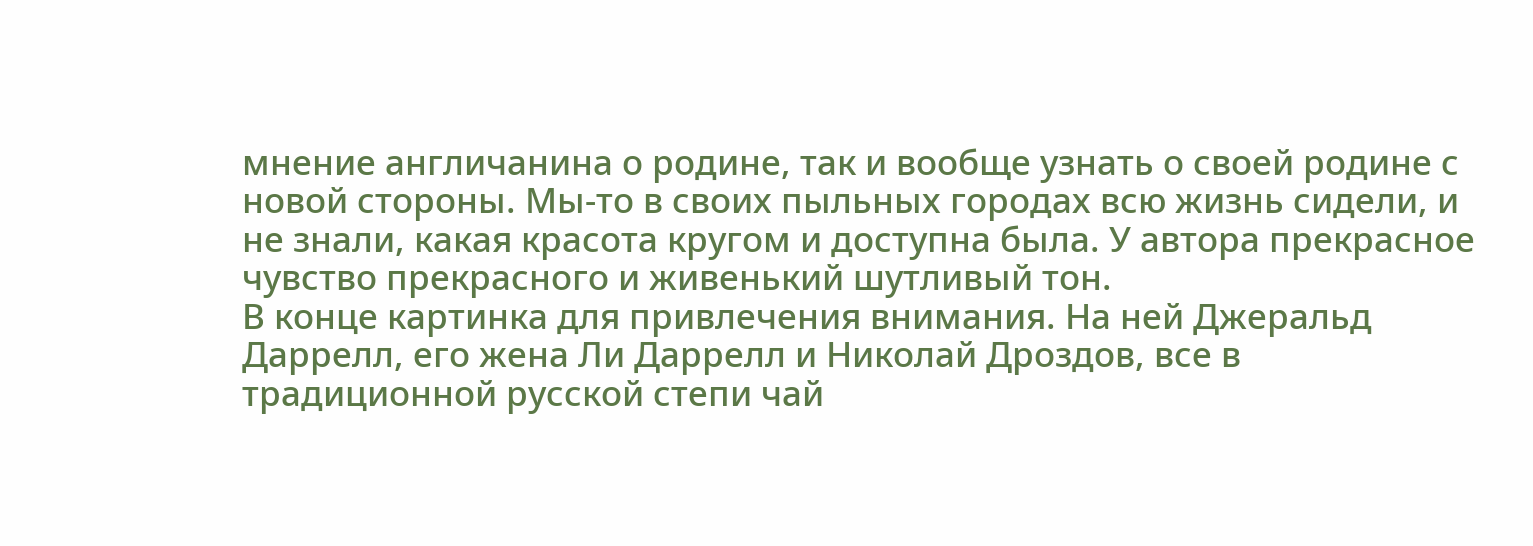мнение англичанина о родине, так и вообще узнать о своей родине с новой стороны. Мы-то в своих пыльных городах всю жизнь сидели, и не знали, какая красота кругом и доступна была. У автора прекрасное чувство прекрасного и живенький шутливый тон.
В конце картинка для привлечения внимания. На ней Джеральд Даррелл, его жена Ли Даррелл и Николай Дроздов, все в традиционной русской степи чай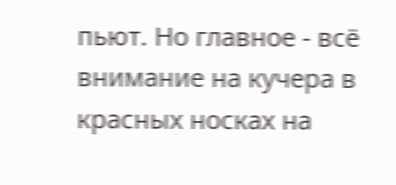пьют. Но главное - всё внимание на кучера в красных носках на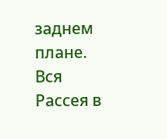заднем плане. Вся Рассея в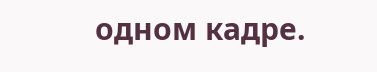одном кадре.